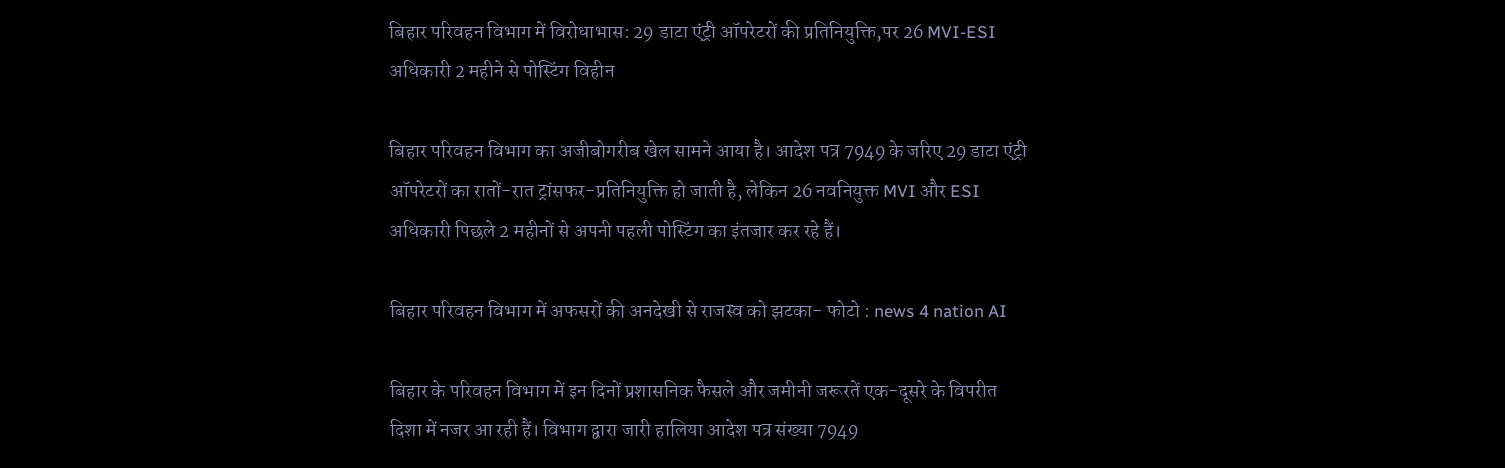बिहार परिवहन विभाग में विरोधाभास: 29 डाटा एंट्री ऑपरेटरों की प्रतिनियुक्ति,पर 26 MVI-ESI अधिकारी 2 महीने से पोस्टिंग विहीन

बिहार परिवहन विभाग का अजीबोगरीब खेल सामने आया है। आदेश पत्र 7949 के जरिए 29 डाटा एंट्री ऑपरेटरों का रातों-रात ट्रांसफर-प्रतिनियुक्ति हो जाती है, लेकिन 26 नवनियुक्त MVI और ESI अधिकारी पिछले 2 महीनों से अपनी पहली पोस्टिंग का इंतजार कर रहे हैं।

बिहार परिवहन विभाग में अफसरों की अनदेखी से राजस्व को झटका- फोटो : news 4 nation AI

बिहार के परिवहन विभाग में इन दिनों प्रशासनिक फैसले और जमीनी जरूरतें एक-दूसरे के विपरीत दिशा में नजर आ रही हैं। विभाग द्वारा जारी हालिया आदेश पत्र संख्या 7949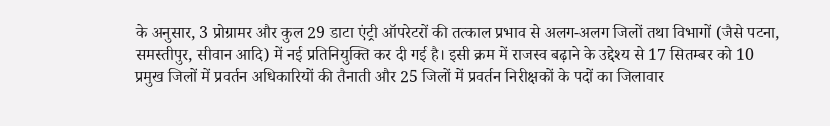के अनुसार, 3 प्रोग्रामर और कुल 29 डाटा एंट्री ऑपरेटरों की तत्काल प्रभाव से अलग-अलग जिलों तथा विभागों (जैसे पटना, समस्तीपुर, सीवान आदि) में नई प्रतिनियुक्ति कर दी गई है। इसी क्रम में राजस्व बढ़ाने के उद्देश्य से 17 सितम्बर को 10 प्रमुख जिलों में प्रवर्तन अधिकारियों की तैनाती और 25 जिलों में प्रवर्तन निरीक्षकों के पदों का जिलावार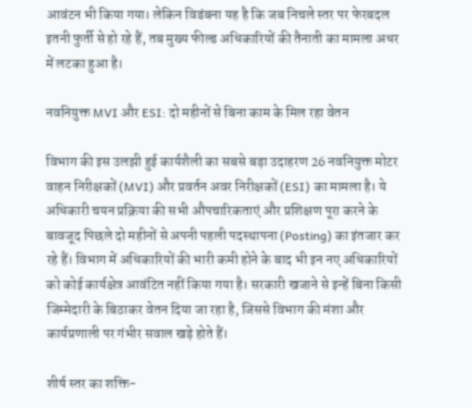आवंटन भी किया गया। लेकिन विडंबना यह है कि जब निचले स्तर पर फेरबदल इतनी फुर्ती से हो रहे हैं, तब मुख्य फील्ड अधिकारियों की तैनाती का मामला अधर में लटका हुआ है।

नवनियुक्त MVI और ESI: दो महीनों से बिना काम के मिल रहा वेतन

विभाग की इस उलझी हुई कार्यशैली का सबसे बड़ा उदाहरण 26 नवनियुक्त मोटर वाहन निरीक्षकों (MVI) और प्रवर्तन अवर निरीक्षकों (ESI) का मामला है। ये अधिकारी चयन प्रक्रिया की सभी औपचारिकताएं और प्रशिक्षण पूरा करने के बावजूद पिछले दो महीनों से अपनी पहली पदस्थापना (Posting) का इंतजार कर रहे हैं। विभाग में अधिकारियों की भारी कमी होने के बाद भी इन नए अधिकारियों को कोई कार्यक्षेत्र आवंटित नहीं किया गया है। सरकारी खजाने से इन्हें बिना किसी जिम्मेदारी के बिठाकर वेतन दिया जा रहा है, जिससे विभाग की मंशा और कार्यप्रणाली पर गंभीर सवाल खड़े होते हैं।

शीर्ष स्तर का शक्ति-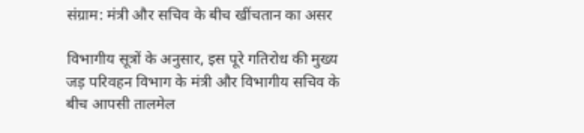संग्राम: मंत्री और सचिव के बीच खींचतान का असर

विभागीय सूत्रों के अनुसार, इस पूरे गतिरोध की मुख्य जड़ परिवहन विभाग के मंत्री और विभागीय सचिव के बीच आपसी तालमेल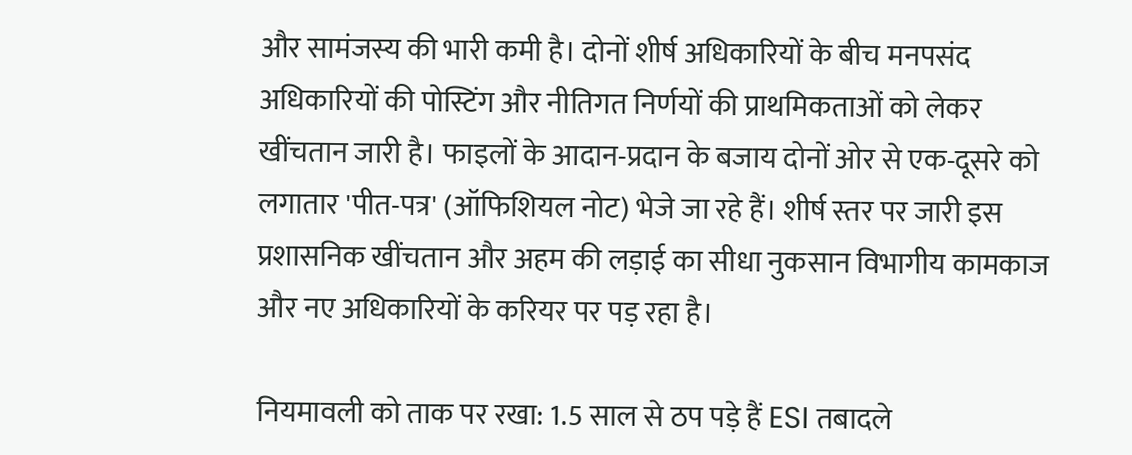और सामंजस्य की भारी कमी है। दोनों शीर्ष अधिकारियों के बीच मनपसंद अधिकारियों की पोस्टिंग और नीतिगत निर्णयों की प्राथमिकताओं को लेकर खींचतान जारी है। फाइलों के आदान-प्रदान के बजाय दोनों ओर से एक-दूसरे को लगातार 'पीत-पत्र' (ऑफिशियल नोट) भेजे जा रहे हैं। शीर्ष स्तर पर जारी इस प्रशासनिक खींचतान और अहम की लड़ाई का सीधा नुकसान विभागीय कामकाज और नए अधिकारियों के करियर पर पड़ रहा है।

नियमावली को ताक पर रखा: 1.5 साल से ठप पड़े हैं ESI तबादले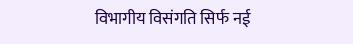विभागीय विसंगति सिर्फ नई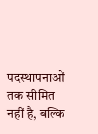पदस्थापनाओं तक सीमित नहीं है, बल्कि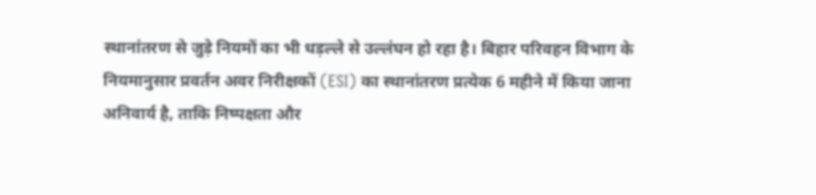स्थानांतरण से जुड़े नियमों का भी धड़ल्ले से उल्लंघन हो रहा है। बिहार परिवहन विभाग के नियमानुसार प्रवर्तन अवर निरीक्षकों (ESI) का स्थानांतरण प्रत्येक 6 महीने में किया जाना अनिवार्य है, ताकि निष्पक्षता और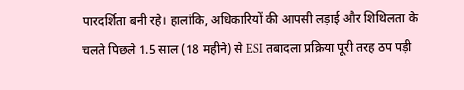पारदर्शिता बनी रहे। हालांकि, अधिकारियों की आपसी लड़ाई और शिथिलता के चलते पिछले 1.5 साल (18 महीने) से ESI तबादला प्रक्रिया पूरी तरह ठप पड़ी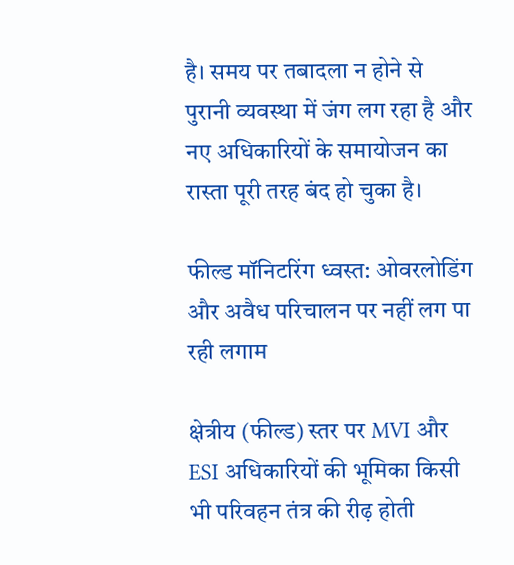है। समय पर तबादला न होने से पुरानी व्यवस्था में जंग लग रहा है और नए अधिकारियों के समायोजन का रास्ता पूरी तरह बंद हो चुका है।

फील्ड मॉनिटरिंग ध्वस्त: ओवरलोडिंग और अवैध परिचालन पर नहीं लग पा रही लगाम

क्षेत्रीय (फील्ड) स्तर पर MVI और ESI अधिकारियों की भूमिका किसी भी परिवहन तंत्र की रीढ़ होती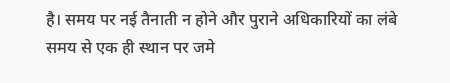है। समय पर नई तैनाती न होने और पुराने अधिकारियों का लंबे समय से एक ही स्थान पर जमे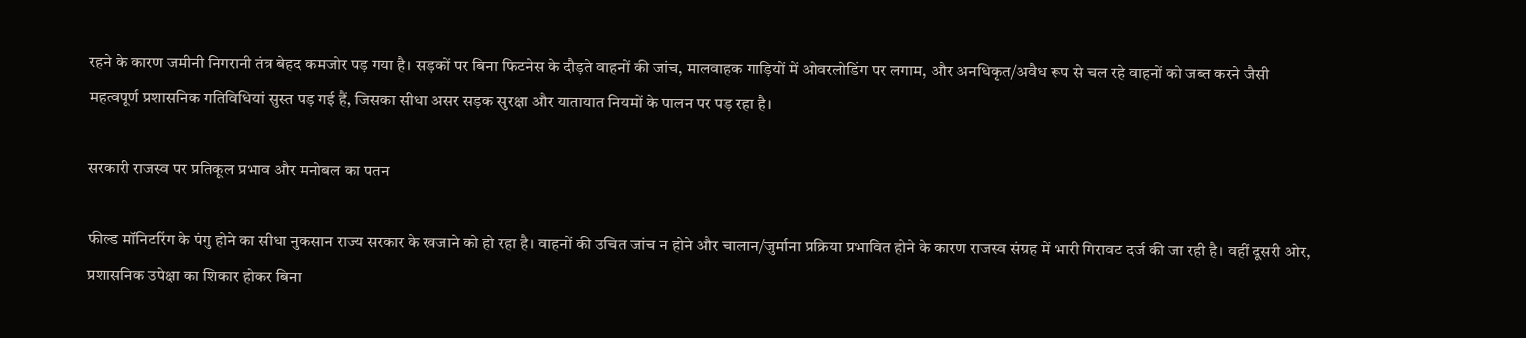रहने के कारण जमीनी निगरानी तंत्र बेहद कमजोर पड़ गया है। सड़कों पर बिना फिटनेस के दौड़ते वाहनों की जांच, मालवाहक गाड़ियों में ओवरलोडिंग पर लगाम, और अनधिकृत/अवैध रूप से चल रहे वाहनों को जब्त करने जैसी महत्वपूर्ण प्रशासनिक गतिविधियां सुस्त पड़ गई हैं, जिसका सीधा असर सड़क सुरक्षा और यातायात नियमों के पालन पर पड़ रहा है।

सरकारी राजस्व पर प्रतिकूल प्रभाव और मनोबल का पतन

फील्ड मॉनिटरिंग के पंगु होने का सीधा नुकसान राज्य सरकार के खजाने को हो रहा है। वाहनों की उचित जांच न होने और चालान/जुर्माना प्रक्रिया प्रभावित होने के कारण राजस्व संग्रह में भारी गिरावट दर्ज की जा रही है। वहीं दूसरी ओर, प्रशासनिक उपेक्षा का शिकार होकर बिना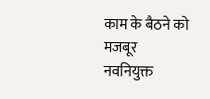काम के बैठने को मजबूर नवनियुक्त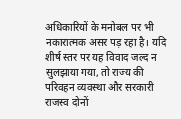अधिकारियों के मनोबल पर भी नकारात्मक असर पड़ रहा है। यदि शीर्ष स्तर पर यह विवाद जल्द न सुलझाया गया, तो राज्य की परिवहन व्यवस्था और सरकारी राजस्व दोनों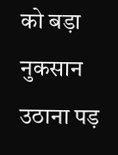को बड़ा नुकसान उठाना पड़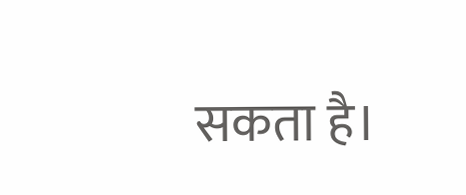सकता है।